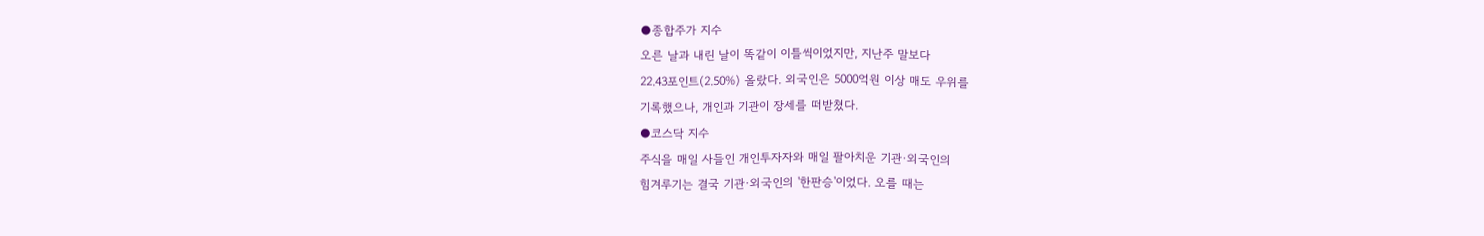●종합주가 지수
오른 날과 내린 날이 똑같이 이틀씩이었지만, 지난주 말보다
22.43포인트(2.50%) 올랐다. 외국인은 5000억원 이상 매도 우위를
기록했으나, 개인과 기관이 장세를 떠받쳤다.
●코스닥 지수
주식을 매일 사들인 개인투자자와 매일 팔아치운 기관·외국인의
힘겨루기는 결국 기관·외국인의 '한판승'이었다. 오를 때는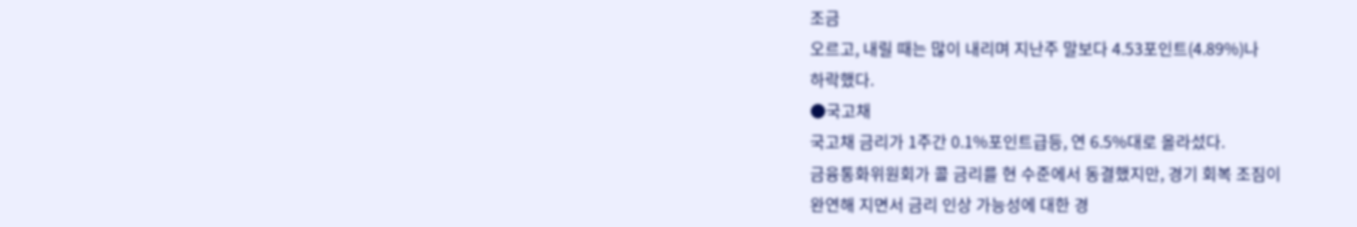조금
오르고, 내릴 때는 많이 내리며 지난주 말보다 4.53포인트(4.89%)나
하락했다.
●국고채
국고채 금리가 1주간 0.1%포인트급등, 연 6.5%대로 올라섰다.
금융통화위원회가 콜 금리를 현 수준에서 동결했지만, 경기 회복 조짐이
완연해 지면서 금리 인상 가능성에 대한 경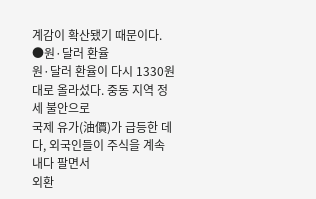계감이 확산됐기 때문이다.
●원·달러 환율
원·달러 환율이 다시 1330원대로 올라섰다. 중동 지역 정세 불안으로
국제 유가(油價)가 급등한 데다, 외국인들이 주식을 계속 내다 팔면서
외환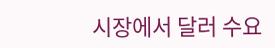시장에서 달러 수요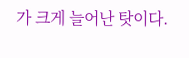가 크게 늘어난 탓이다.